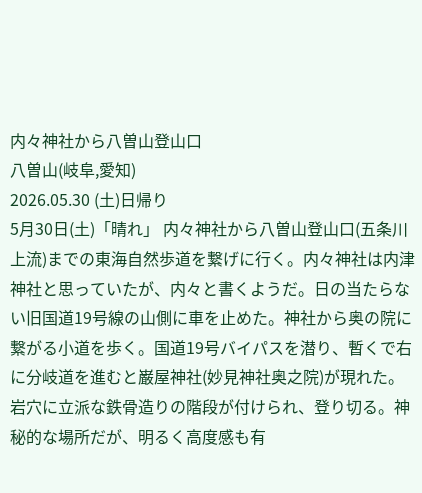内々神社から八曽山登山口
八曽山(岐阜,愛知)
2026.05.30 (土)日帰り
5月30日(土)「晴れ」 内々神社から八曽山登山口(五条川上流)までの東海自然歩道を繋げに行く。内々神社は内津神社と思っていたが、内々と書くようだ。日の当たらない旧国道19号線の山側に車を止めた。神社から奥の院に繋がる小道を歩く。国道19号バイパスを潜り、暫くで右に分岐道を進むと巌屋神社(妙見神社奥之院)が現れた。岩穴に立派な鉄骨造りの階段が付けられ、登り切る。神秘的な場所だが、明るく高度感も有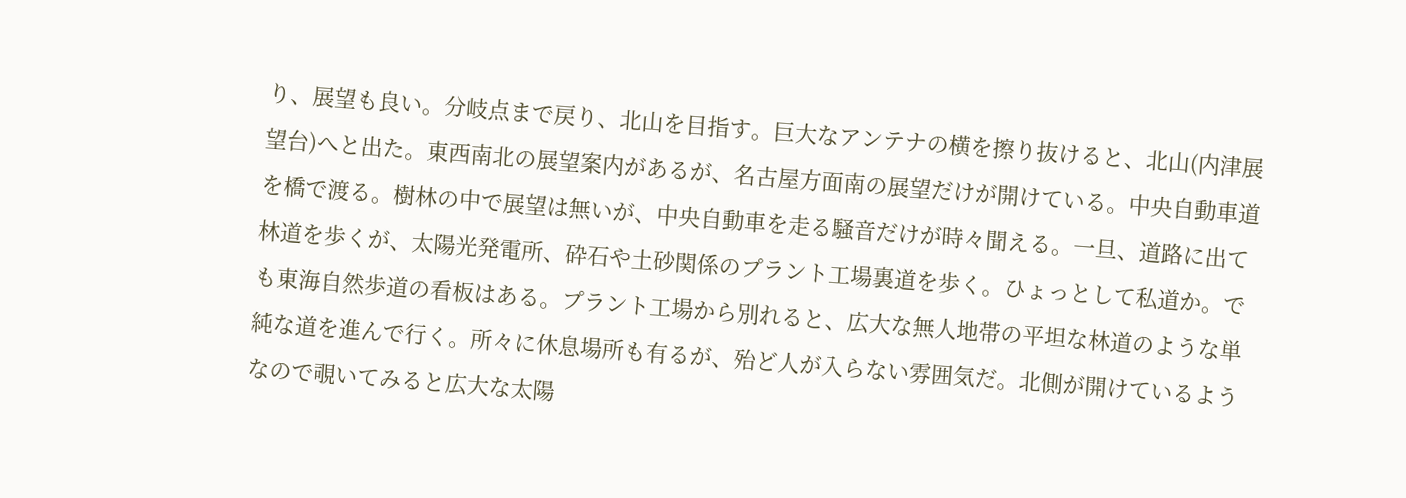り、展望も良い。分岐点まで戻り、北山を目指す。巨大なアンテナの横を擦り抜けると、北山(内津展望台)へと出た。東西南北の展望案内があるが、名古屋方面南の展望だけが開けている。中央自動車道を橋で渡る。樹林の中で展望は無いが、中央自動車を走る騒音だけが時々聞える。一旦、道路に出て林道を歩くが、太陽光発電所、砕石や土砂関係のプラント工場裏道を歩く。ひょっとして私道か。でも東海自然歩道の看板はある。プラント工場から別れると、広大な無人地帯の平坦な林道のような単純な道を進んで行く。所々に休息場所も有るが、殆ど人が入らない雰囲気だ。北側が開けているようなので覗いてみると広大な太陽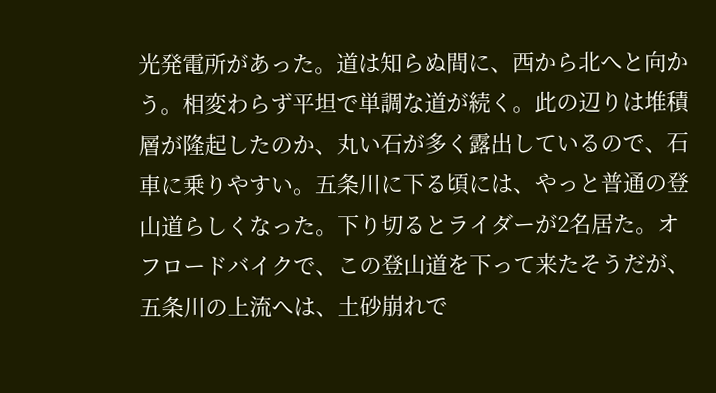光発電所があった。道は知らぬ間に、西から北へと向かう。相変わらず平坦で単調な道が続く。此の辺りは堆積層が隆起したのか、丸い石が多く露出しているので、石車に乗りやすい。五条川に下る頃には、やっと普通の登山道らしくなった。下り切るとライダーが2名居た。オフロードバイクで、この登山道を下って来たそうだが、五条川の上流へは、土砂崩れで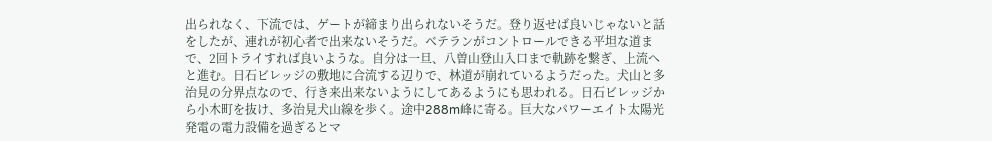出られなく、下流では、ゲートが締まり出られないそうだ。登り返せば良いじゃないと話をしたが、連れが初心者で出来ないそうだ。ベテランがコントロールできる平坦な道まで、2回トライすれば良いような。自分は一旦、八曽山登山入口まで軌跡を繋ぎ、上流へと進む。日石ビレッジの敷地に合流する辺りで、林道が崩れているようだった。犬山と多治見の分界点なので、行き来出来ないようにしてあるようにも思われる。日石ビレッジから小木町を抜け、多治見犬山線を歩く。途中288m峰に寄る。巨大なパワーエイト太陽光発電の電力設備を過ぎるとマ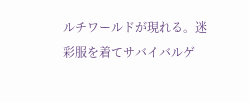ルチワールドが現れる。迷彩服を着てサバイバルゲ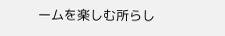ームを楽しむ所らし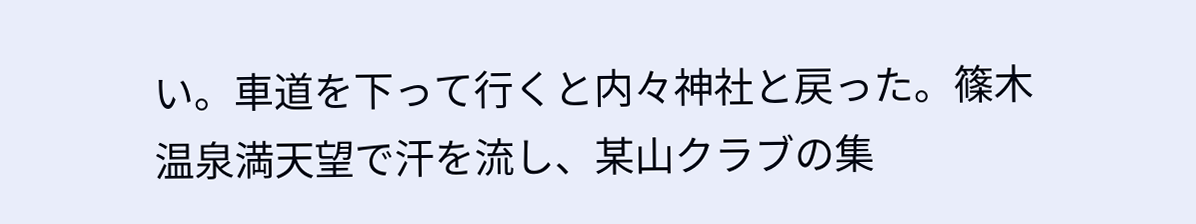い。車道を下って行くと内々神社と戻った。篠木温泉満天望で汗を流し、某山クラブの集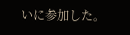いに参加した。